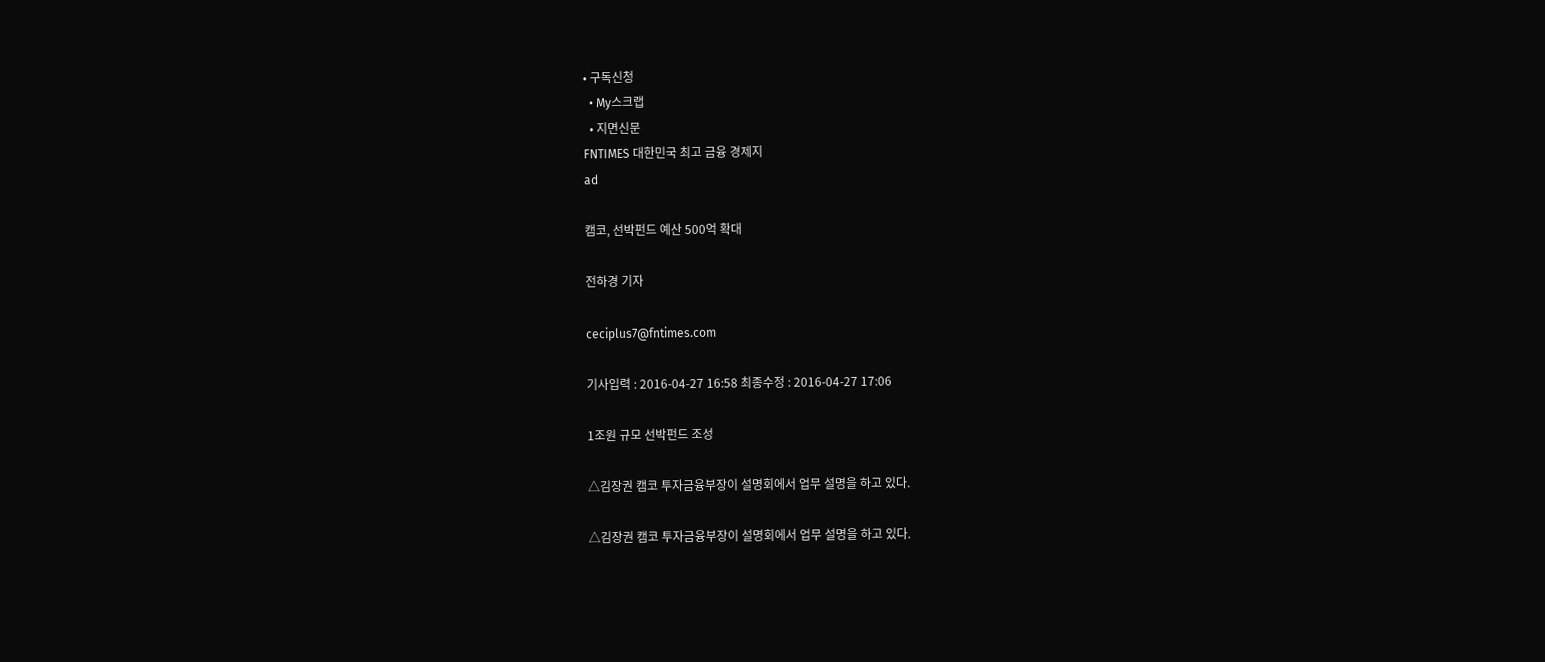• 구독신청
  • My스크랩
  • 지면신문
FNTIMES 대한민국 최고 금융 경제지
ad

캠코, 선박펀드 예산 500억 확대

전하경 기자

ceciplus7@fntimes.com

기사입력 : 2016-04-27 16:58 최종수정 : 2016-04-27 17:06

1조원 규모 선박펀드 조성

△김장권 캠코 투자금융부장이 설명회에서 업무 설명을 하고 있다.

△김장권 캠코 투자금융부장이 설명회에서 업무 설명을 하고 있다.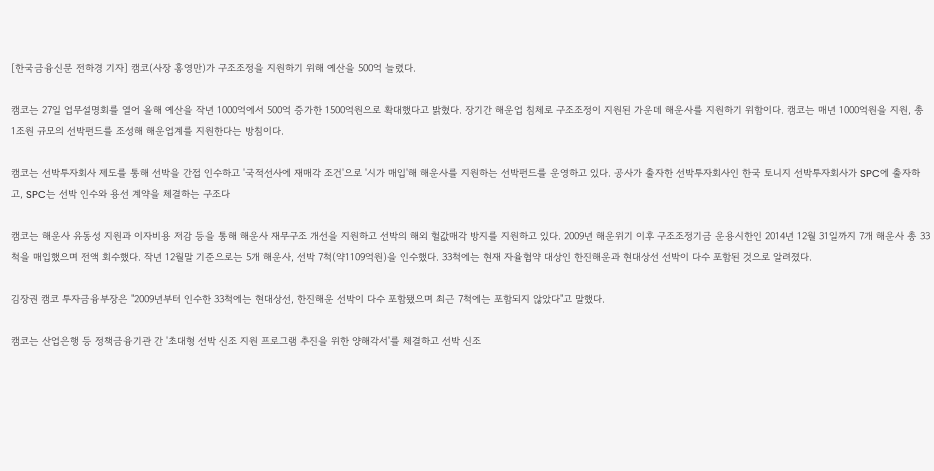[한국금융신문 전하경 기자] 캠코(사장 홍영만)가 구조조정을 지원하기 위해 예산을 500억 늘렸다.

캠코는 27일 업무설명회를 열어 올해 예산을 작년 1000억에서 500억 증가한 1500억원으로 확대했다고 밝혔다. 장기간 해운업 침체로 구조조정이 지원된 가운데 해운사를 지원하기 위함이다. 캠코는 매년 1000억원을 지원, 총 1조원 규모의 선박펀드를 조성해 해운업계를 지원한다는 방침이다.

캠코는 선박투자회사 제도를 통해 선박을 간접 인수하고 '국적선사에 재매각 조건'으로 '시가 매입'해 해운사를 지원하는 선박펀드를 운영하고 있다. 공사가 출자한 선박투자회사인 한국 토니지 선박투자회사가 SPC에 출자하고, SPC는 선박 인수와 용선 계약을 체결하는 구조다

캠코는 해운사 유동성 지원과 이자비용 저감 등을 통해 해운사 재무구조 개선을 지원하고 선박의 해외 헐값매각 방지를 지원하고 있다. 2009년 해운위기 이후 구조조정기금 운용시한인 2014년 12월 31일까지 7개 해운사 총 33척을 매입했으며 전액 회수했다. 작년 12월말 기준으로는 5개 해운사, 선박 7척(약1109억원)을 인수했다. 33척에는 현재 자율협약 대상인 한진해운과 현대상선 선박이 다수 포함된 것으로 알려졌다.

김장권 캠코 투자금융부장은 "2009년부터 인수한 33척에는 현대상선, 한진해운 선박이 다수 포함됐으며 최근 7척에는 포함되지 않았다"고 말했다.

캠코는 산업은행 등 정책금융기관 간 '초대형 선박 신조 지원 프로그램 추진을 위한 양해각서'를 체결하고 선박 신조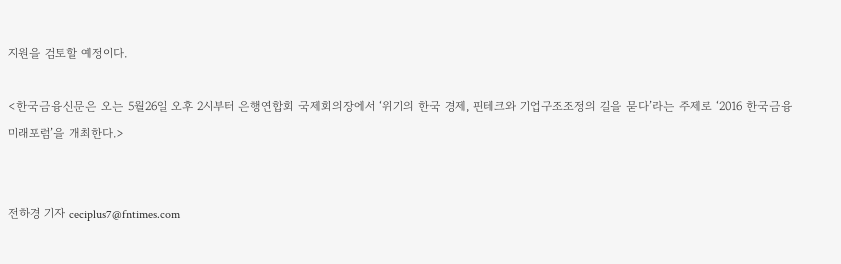지원을 검토할 예정이다.

<한국금융신문은 오는 5월26일 오후 2시부터 은행연합회 국제회의장에서 ‘위기의 한국 경제, 핀테크와 기업구조조정의 길을 묻다’라는 주제로 ‘2016 한국금융미래포럼’을 개최한다.>


전하경 기자 ceciplus7@fntimes.com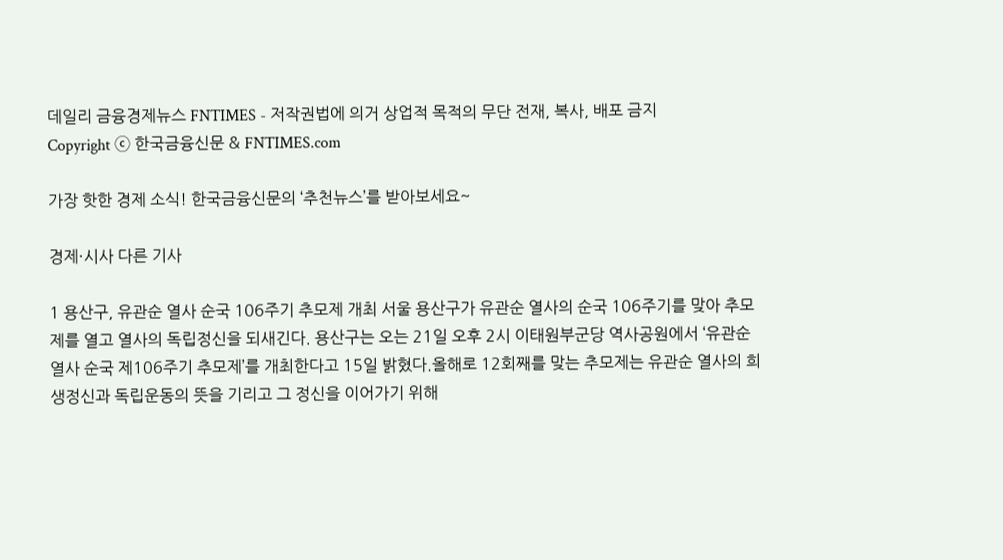데일리 금융경제뉴스 FNTIMES - 저작권법에 의거 상업적 목적의 무단 전재, 복사, 배포 금지
Copyright ⓒ 한국금융신문 & FNTIMES.com

가장 핫한 경제 소식! 한국금융신문의 ‘추천뉴스’를 받아보세요~

경제·시사 다른 기사

1 용산구, 유관순 열사 순국 106주기 추모제 개최 서울 용산구가 유관순 열사의 순국 106주기를 맞아 추모제를 열고 열사의 독립정신을 되새긴다. 용산구는 오는 21일 오후 2시 이태원부군당 역사공원에서 ‘유관순 열사 순국 제106주기 추모제’를 개최한다고 15일 밝혔다.올해로 12회째를 맞는 추모제는 유관순 열사의 희생정신과 독립운동의 뜻을 기리고 그 정신을 이어가기 위해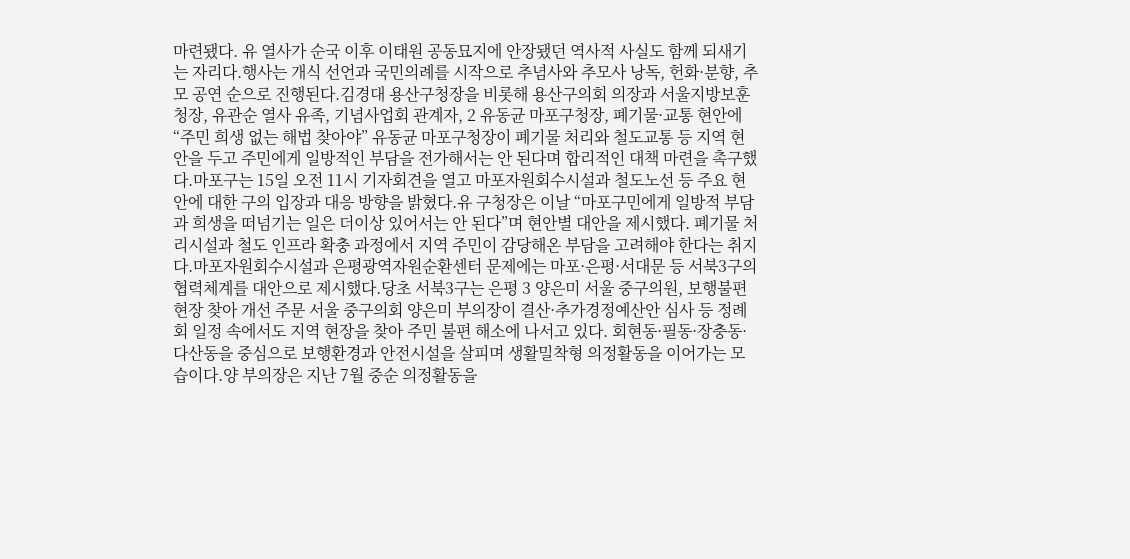마련됐다. 유 열사가 순국 이후 이태원 공동묘지에 안장됐던 역사적 사실도 함께 되새기는 자리다.행사는 개식 선언과 국민의례를 시작으로 추념사와 추모사 낭독, 헌화·분향, 추모 공연 순으로 진행된다.김경대 용산구청장을 비롯해 용산구의회 의장과 서울지방보훈청장, 유관순 열사 유족, 기념사업회 관계자, 2 유동균 마포구청장, 폐기물·교통 현안에 “주민 희생 없는 해법 찾아야” 유동균 마포구청장이 폐기물 처리와 철도교통 등 지역 현안을 두고 주민에게 일방적인 부담을 전가해서는 안 된다며 합리적인 대책 마련을 촉구했다.마포구는 15일 오전 11시 기자회견을 열고 마포자원회수시설과 철도노선 등 주요 현안에 대한 구의 입장과 대응 방향을 밝혔다.유 구청장은 이날 “마포구민에게 일방적 부담과 희생을 떠넘기는 일은 더이상 있어서는 안 된다”며 현안별 대안을 제시했다. 폐기물 처리시설과 철도 인프라 확충 과정에서 지역 주민이 감당해온 부담을 고려해야 한다는 취지다.마포자원회수시설과 은평광역자원순환센터 문제에는 마포·은평·서대문 등 서북3구의 협력체계를 대안으로 제시했다.당초 서북3구는 은평 3 양은미 서울 중구의원, 보행불편 현장 찾아 개선 주문 서울 중구의회 양은미 부의장이 결산·추가경정예산안 심사 등 정례회 일정 속에서도 지역 현장을 찾아 주민 불편 해소에 나서고 있다. 회현동·필동·장충동·다산동을 중심으로 보행환경과 안전시설을 살피며 생활밀착형 의정활동을 이어가는 모습이다.양 부의장은 지난 7월 중순 의정활동을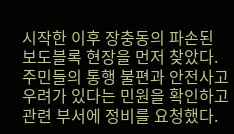시작한 이후 장충동의 파손된 보도블록 현장을 먼저 찾았다. 주민들의 통행 불편과 안전사고 우려가 있다는 민원을 확인하고 관련 부서에 정비를 요청했다.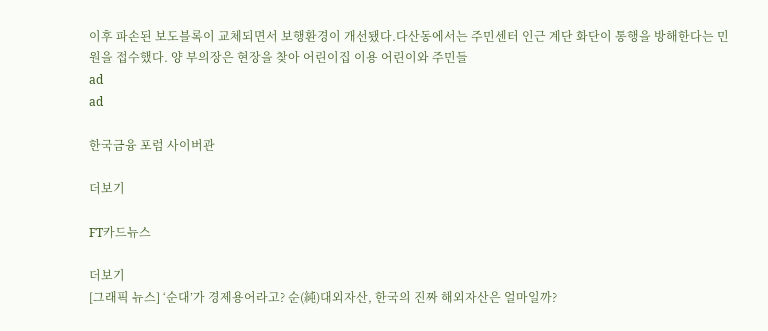이후 파손된 보도블록이 교체되면서 보행환경이 개선됐다.다산동에서는 주민센터 인근 계단 화단이 통행을 방해한다는 민원을 접수했다. 양 부의장은 현장을 찾아 어린이집 이용 어린이와 주민들
ad
ad

한국금융 포럼 사이버관

더보기

FT카드뉴스

더보기
[그래픽 뉴스] ‘순대’가 경제용어라고? 순(純)대외자산, 한국의 진짜 해외자산은 얼마일까?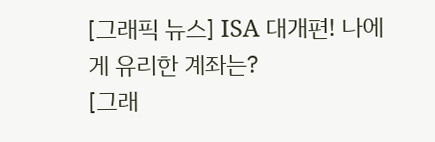[그래픽 뉴스] ISA 대개편! 나에게 유리한 계좌는?
[그래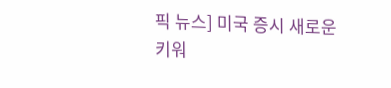픽 뉴스] 미국 증시 새로운 키워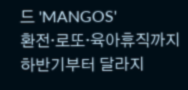드 'MANGOS'
환전·로또·육아휴직까지 하반기부터 달라지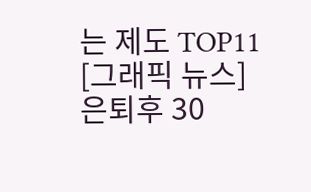는 제도 TOP11
[그래픽 뉴스] 은퇴후 30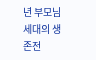년 부모님 세대의 생존전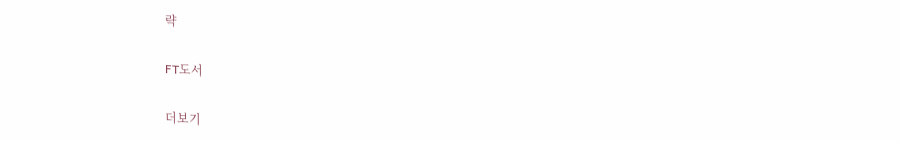략

FT도서

더보기